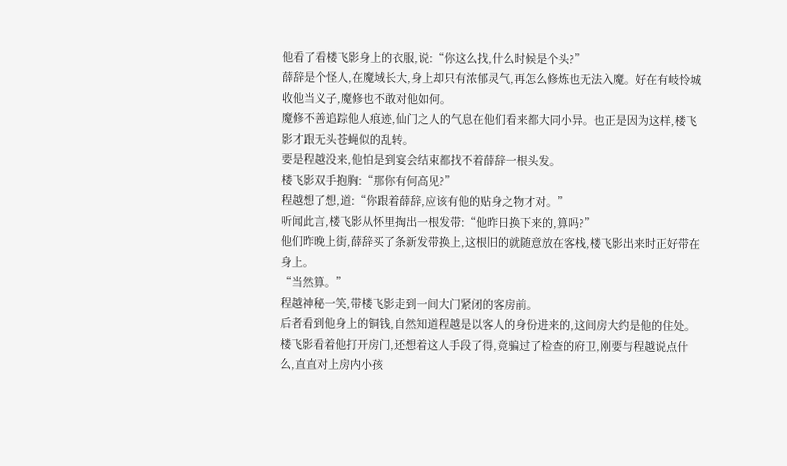他看了看楼飞影身上的衣服,说:“你这么找,什么时候是个头?”
薛辞是个怪人,在魔域长大,身上却只有浓郁灵气,再怎么修炼也无法入魔。好在有岐怜城收他当义子,魔修也不敢对他如何。
魔修不善追踪他人痕迹,仙门之人的气息在他们看来都大同小异。也正是因为这样,楼飞影才跟无头苍蝇似的乱转。
要是程越没来,他怕是到宴会结束都找不着薛辞一根头发。
楼飞影双手抱胸:“那你有何高见?”
程越想了想,道:“你跟着薛辞,应该有他的贴身之物才对。”
听闻此言,楼飞影从怀里掏出一根发带:“他昨日换下来的,算吗?”
他们昨晚上街,薛辞买了条新发带换上,这根旧的就随意放在客栈,楼飞影出来时正好带在身上。
“当然算。”
程越神秘一笑,带楼飞影走到一间大门紧闭的客房前。
后者看到他身上的铜钱,自然知道程越是以客人的身份进来的,这间房大约是他的住处。
楼飞影看着他打开房门,还想着这人手段了得,竟骗过了检查的府卫,刚要与程越说点什么,直直对上房内小孩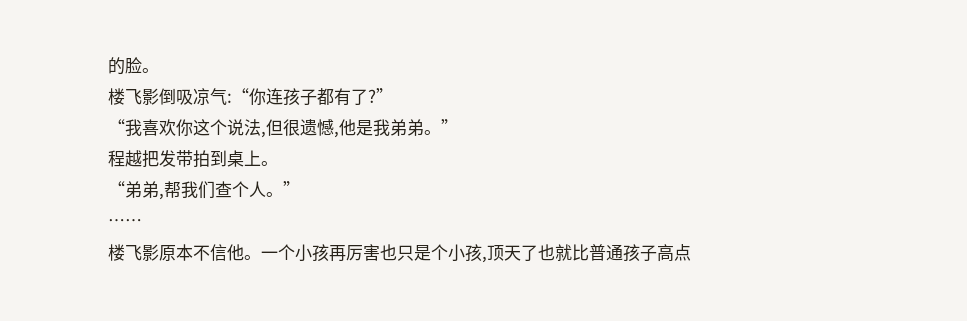的脸。
楼飞影倒吸凉气:“你连孩子都有了?”
“我喜欢你这个说法,但很遗憾,他是我弟弟。”
程越把发带拍到桌上。
“弟弟,帮我们查个人。”
……
楼飞影原本不信他。一个小孩再厉害也只是个小孩,顶天了也就比普通孩子高点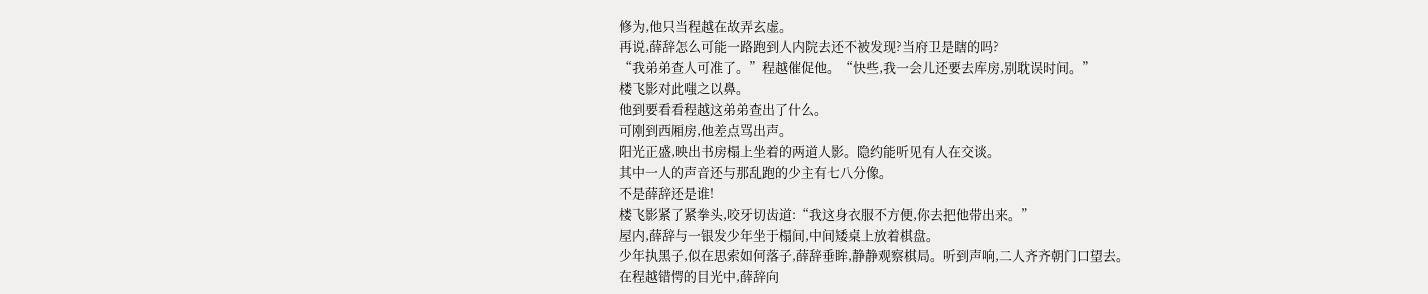修为,他只当程越在故弄玄虚。
再说,薛辞怎么可能一路跑到人内院去还不被发现?当府卫是瞎的吗?
“我弟弟查人可准了。”程越催促他。“快些,我一会儿还要去库房,别耽误时间。”
楼飞影对此嗤之以鼻。
他到要看看程越这弟弟查出了什么。
可刚到西厢房,他差点骂出声。
阳光正盛,映出书房榻上坐着的两道人影。隐约能听见有人在交谈。
其中一人的声音还与那乱跑的少主有七八分像。
不是薛辞还是谁!
楼飞影紧了紧拳头,咬牙切齿道:“我这身衣服不方便,你去把他带出来。”
屋内,薛辞与一银发少年坐于榻间,中间矮桌上放着棋盘。
少年执黑子,似在思索如何落子,薛辞垂眸,静静观察棋局。听到声响,二人齐齐朝门口望去。
在程越错愕的目光中,薛辞向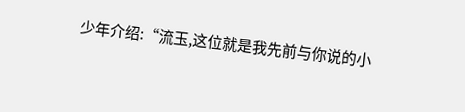少年介绍:“流玉,这位就是我先前与你说的小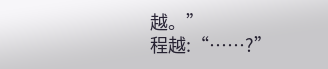越。”
程越:“……?”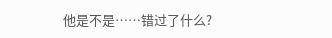他是不是……错过了什么?